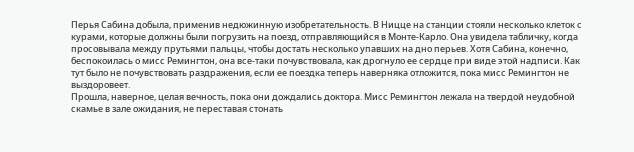Перья Сабина добыла, применив недюжинную изобретательность. В Ницце на станции стояли несколько клеток с курами, которые должны были погрузить на поезд, отправляющийся в Монте-Карло. Она увидела табличку, когда просовывала между прутьями пальцы, чтобы достать несколько упавших на дно перьев. Хотя Сабина, конечно, беспокоилась о мисс Ремингтон, она все-таки почувствовала, как дрогнуло ее сердце при виде этой надписи. Как тут было не почувствовать раздражения, если ее поездка теперь наверняка отложится, пока мисс Ремингтон не выздоровеет.
Прошла, наверное, целая вечность, пока они дождались доктора. Мисс Ремингтон лежала на твердой неудобной скамье в зале ожидания, не переставая стонать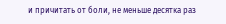и причитать от боли, не меньше десятка раз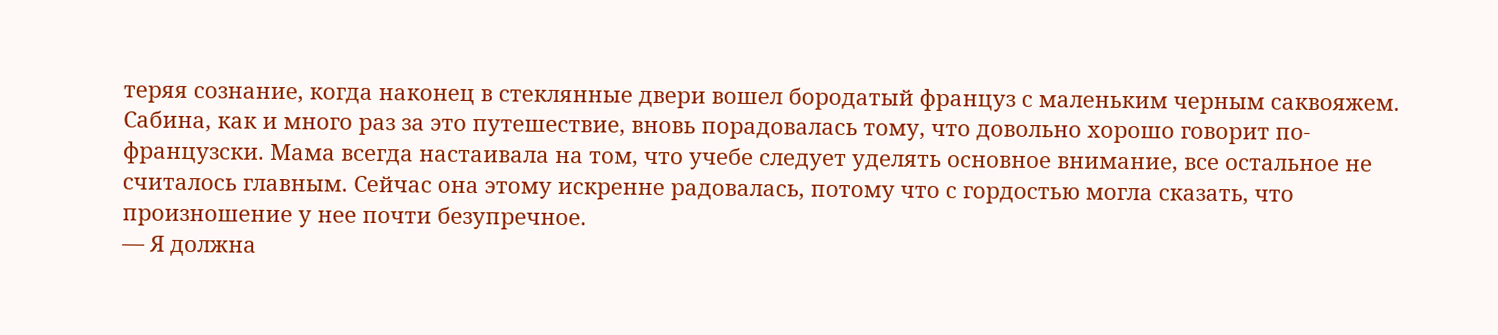теряя сознание, когда наконец в стеклянные двери вошел бородатый француз с маленьким черным саквояжем.
Сабина, как и много раз за это путешествие, вновь порадовалась тому, что довольно хорошо говорит по-французски. Мама всегда настаивала на том, что учебе следует уделять основное внимание, все остальное не считалось главным. Сейчас она этому искренне радовалась, потому что с гордостью могла сказать, что произношение у нее почти безупречное.
— Я должна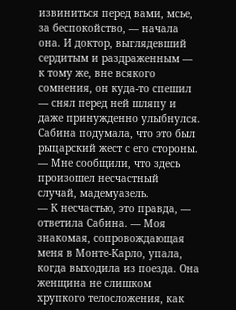извиниться перед вами, мсье, за беспокойство, — начала она. И доктор, выглядевший сердитым и раздраженным — к тому же, вне всякого сомнения, он куда-то спешил — снял перед ней шляпу и даже принужденно улыбнулся. Сабина подумала, что это был рыцарский жест с его стороны.
— Мне сообщили, что здесь произошел несчастный случай, мадемуазель.
— К несчастью, это правда, — ответила Сабина. — Моя знакомая, сопровождающая меня в Монте-Карло, упала, когда выходила из поезда. Она женщина не слишком хрупкого телосложения, как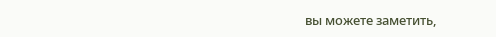вы можете заметить,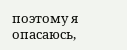поэтому я опасаюсь,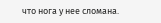что нога у нее сломана.